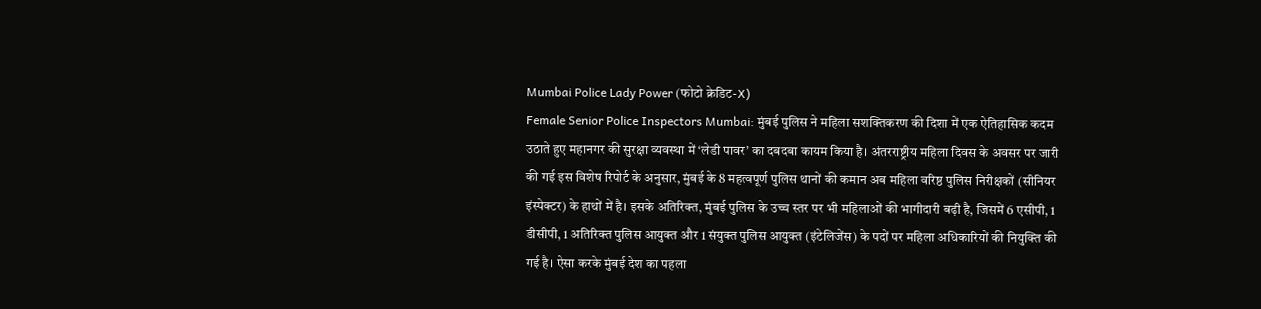Mumbai Police Lady Power (फोटो क्रेडिट-X)
Female Senior Police Inspectors Mumbai: मुंबई पुलिस ने महिला सशक्तिकरण की दिशा में एक ऐतिहासिक कदम उठाते हुए महानगर की सुरक्षा व्यवस्था में ‘लेडी पावर’ का दबदबा कायम किया है। अंतरराष्ट्रीय महिला दिवस के अवसर पर जारी की गई इस विशेष रिपोर्ट के अनुसार, मुंबई के 8 महत्वपूर्ण पुलिस थानों की कमान अब महिला वरिष्ठ पुलिस निरीक्षकों (सीनियर इंस्पेक्टर) के हाथों में है। इसके अतिरिक्त, मुंबई पुलिस के उच्च स्तर पर भी महिलाओं की भागीदारी बढ़ी है, जिसमें 6 एसीपी, 1 डीसीपी, 1 अतिरिक्त पुलिस आयुक्त और 1 संयुक्त पुलिस आयुक्त (इंटेलिजेंस) के पदों पर महिला अधिकारियों की नियुक्ति की गई है। ऐसा करके मुंबई देश का पहला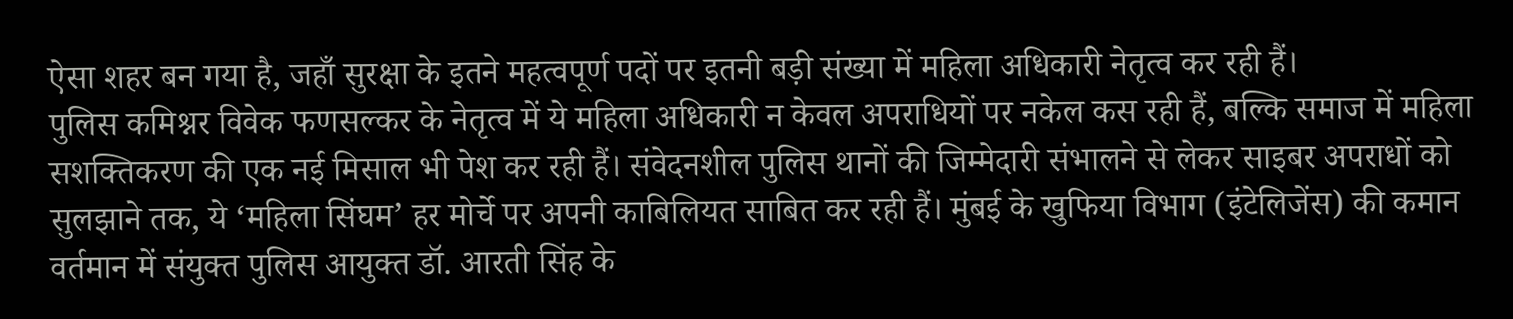ऐसा शहर बन गया है, जहाँ सुरक्षा के इतने महत्वपूर्ण पदों पर इतनी बड़ी संख्या में महिला अधिकारी नेतृत्व कर रही हैं।
पुलिस कमिश्नर विवेक फणसल्कर के नेतृत्व में ये महिला अधिकारी न केवल अपराधियों पर नकेल कस रही हैं, बल्कि समाज में महिला सशक्तिकरण की एक नई मिसाल भी पेश कर रही हैं। संवेदनशील पुलिस थानों की जिम्मेदारी संभालने से लेकर साइबर अपराधों को सुलझाने तक, ये ‘महिला सिंघम’ हर मोर्चे पर अपनी काबिलियत साबित कर रही हैं। मुंबई के खुफिया विभाग (इंटेलिजेंस) की कमान वर्तमान में संयुक्त पुलिस आयुक्त डॉ. आरती सिंह के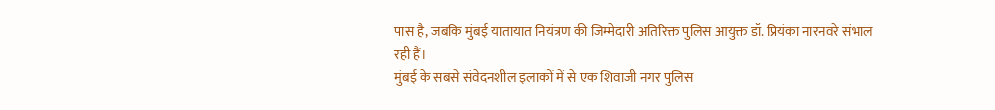पास है, जबकि मुंबई यातायात नियंत्रण की जिम्मेदारी अतिरिक्त पुलिस आयुक्त डॉ. प्रियंका नारनवरे संभाल रही हैं।
मुंबई के सबसे संवेदनशील इलाकों में से एक शिवाजी नगर पुलिस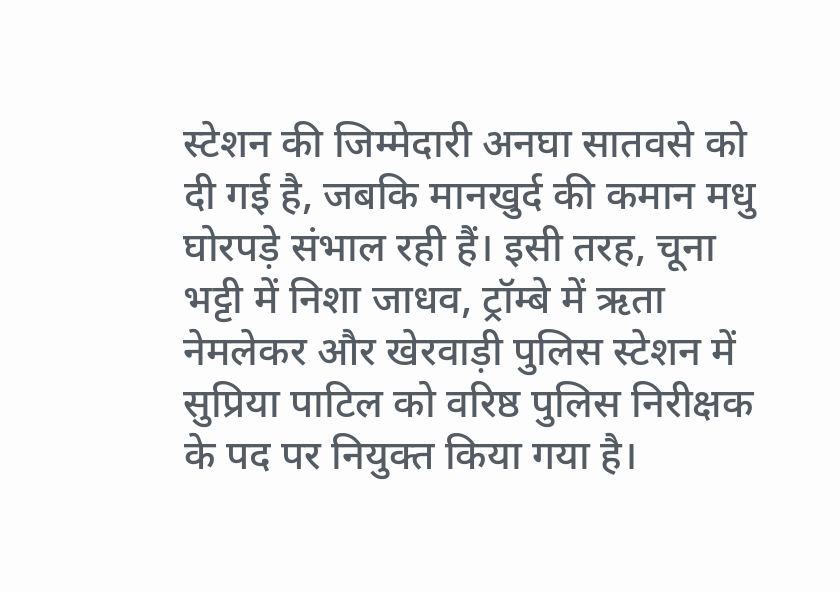स्टेशन की जिम्मेदारी अनघा सातवसे को दी गई है, जबकि मानखुर्द की कमान मधु घोरपड़े संभाल रही हैं। इसी तरह, चूना भट्टी में निशा जाधव, ट्रॉम्बे में ऋता नेमलेकर और खेरवाड़ी पुलिस स्टेशन में सुप्रिया पाटिल को वरिष्ठ पुलिस निरीक्षक के पद पर नियुक्त किया गया है।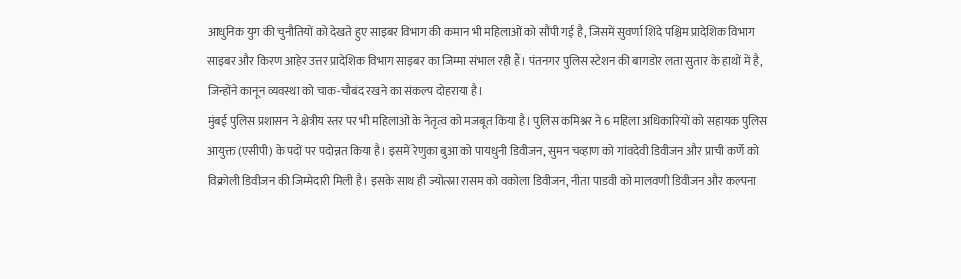आधुनिक युग की चुनौतियों को देखते हुए साइबर विभाग की कमान भी महिलाओं को सौंपी गई है, जिसमें सुवर्णा शिंदे पश्चिम प्रादेशिक विभाग साइबर और किरण आहेर उत्तर प्रादेशिक विभाग साइबर का जिम्मा संभाल रही हैं। पंतनगर पुलिस स्टेशन की बागडोर लता सुतार के हाथों में है, जिन्होंने कानून व्यवस्था को चाक-चौबंद रखने का संकल्प दोहराया है।
मुंबई पुलिस प्रशासन ने क्षेत्रीय स्तर पर भी महिलाओं के नेतृत्व को मजबूत किया है। पुलिस कमिश्नर ने 6 महिला अधिकारियों को सहायक पुलिस आयुक्त (एसीपी) के पदों पर पदोन्नत किया है। इसमें रेणुका बुआ को पायधुनी डिवीजन, सुमन चव्हाण को गांवदेवी डिवीजन और प्राची कर्णे को विक्रोली डिवीजन की जिम्मेदारी मिली है। इसके साथ ही ज्योत्स्ना रासम को वकोला डिवीजन, नीता पाडवी को मालवणी डिवीजन और कल्पना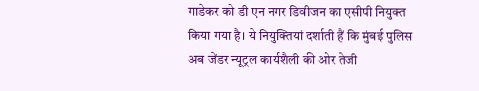गाडेकर को डी एन नगर डिवीजन का एसीपी नियुक्त किया गया है। ये नियुक्तियां दर्शाती हैं कि मुंबई पुलिस अब जेंडर न्यूट्रल कार्यशैली की ओर तेजी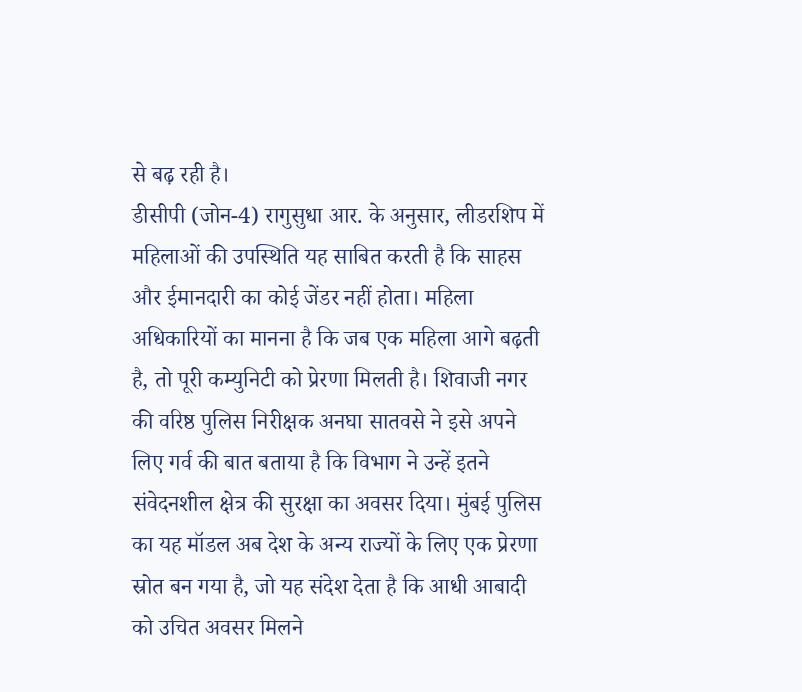से बढ़ रही है।
डीसीपी (जोन-4) रागुसुधा आर. के अनुसार, लीडरशिप में महिलाओं की उपस्थिति यह साबित करती है कि साहस और ईमानदारी का कोई जेंडर नहीं होता। महिला अधिकारियों का मानना है कि जब एक महिला आगे बढ़ती है, तो पूरी कम्युनिटी को प्रेरणा मिलती है। शिवाजी नगर की वरिष्ठ पुलिस निरीक्षक अनघा सातवसे ने इसे अपने लिए गर्व की बात बताया है कि विभाग ने उन्हें इतने संवेदनशील क्षेत्र की सुरक्षा का अवसर दिया। मुंबई पुलिस का यह मॉडल अब देश के अन्य राज्यों के लिए एक प्रेरणा स्रोत बन गया है, जो यह संदेश देता है कि आधी आबादी को उचित अवसर मिलने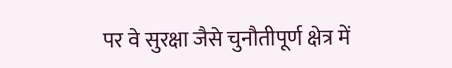पर वे सुरक्षा जैसे चुनौतीपूर्ण क्षेत्र में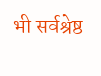भी सर्वश्रेष्ठ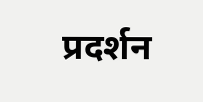प्रदर्शन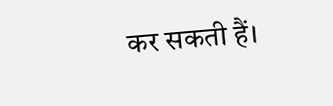कर सकती हैं।